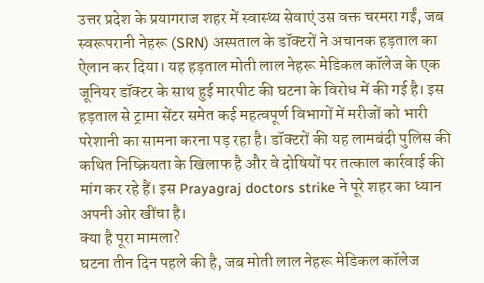उत्तर प्रदेश के प्रयागराज शहर में स्वास्थ्य सेवाएं उस वक्त चरमरा गईं, जब स्वरूपरानी नेहरू (SRN) अस्पताल के डॉक्टरों ने अचानक हड़ताल का ऐलान कर दिया। यह हड़ताल मोती लाल नेहरू मेडिकल कॉलेज के एक जूनियर डॉक्टर के साथ हुई मारपीट की घटना के विरोध में की गई है। इस हड़ताल से ट्रामा सेंटर समेत कई महत्वपूर्ण विभागों में मरीजों को भारी परेशानी का सामना करना पड़ रहा है। डॉक्टरों की यह लामबंदी पुलिस की कथित निष्क्रियता के खिलाफ है और वे दोषियों पर तत्काल कार्रवाई की मांग कर रहे हैं। इस Prayagraj doctors strike ने पूरे शहर का ध्यान अपनी ओर खींचा है।
क्या है पूरा मामला?
घटना तीन दिन पहले की है, जब मोती लाल नेहरू मेडिकल कॉलेज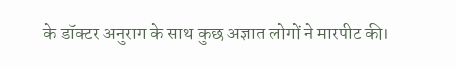के डॉक्टर अनुराग के साथ कुछ अज्ञात लोगों ने मारपीट की।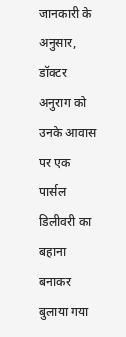जानकारी के अनुसार, डॉक्टर अनुराग को उनके आवास पर एक पार्सल डिलीवरी का बहाना बनाकर बुलाया गया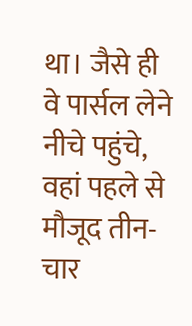था। जैसे ही वे पार्सल लेने नीचे पहुंचे, वहां पहले से मौजूद तीन-चार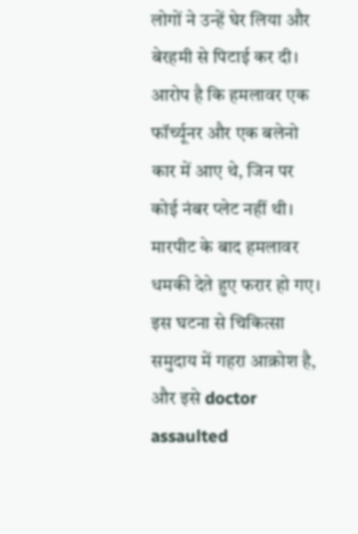लोगों ने उन्हें घेर लिया और बेरहमी से पिटाई कर दी। आरोप है कि हमलावर एक फॉर्च्यूनर और एक बलेनो कार में आए थे, जिन पर कोई नंबर प्लेट नहीं थी। मारपीट के बाद हमलावर धमकी देते हुए फरार हो गए। इस घटना से चिकित्सा समुदाय में गहरा आक्रोश है, और इसे doctor assaulted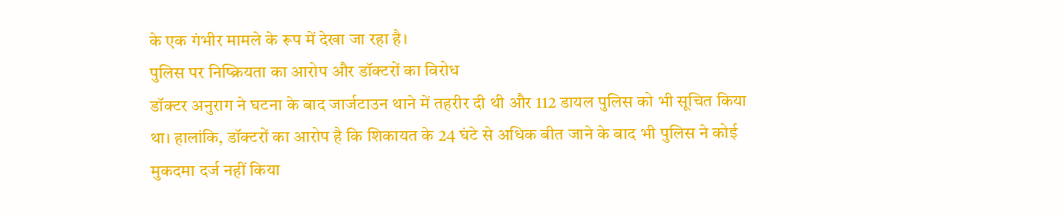के एक गंभीर मामले के रूप में देखा जा रहा है।
पुलिस पर निष्क्रियता का आरोप और डॉक्टरों का विरोध
डॉक्टर अनुराग ने घटना के बाद जार्जटाउन थाने में तहरीर दी थी और 112 डायल पुलिस को भी सूचित किया था। हालांकि, डॉक्टरों का आरोप है कि शिकायत के 24 घंटे से अधिक बीत जाने के बाद भी पुलिस ने कोई मुकदमा दर्ज नहीं किया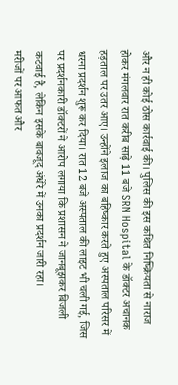और न ही कोई ठोस कार्रवाई की। पुलिस की इस कथित निष्क्रियता से नाराज होकर मंगलवार रात करीब साढ़े 11 बजे SRN Hospital के डॉक्टर अचानक हड़ताल पर उतर आए। उन्होंने इलाज का बहिष्कार करते हुए अस्पताल परिसर में धरना प्रदर्शन शुरू कर दिया। रात 12 बजे अस्पताल की लाइट भी चली गई, जिस पर प्रदर्शनकारी डॉक्टरों ने आरोप लगाया कि प्रशासन ने जानबूझकर बिजली कटवाई है, लेकिन इसके बावजूद अंधेरे में उनका प्रदर्शन जारी रहा।
मरीजों पर आफत और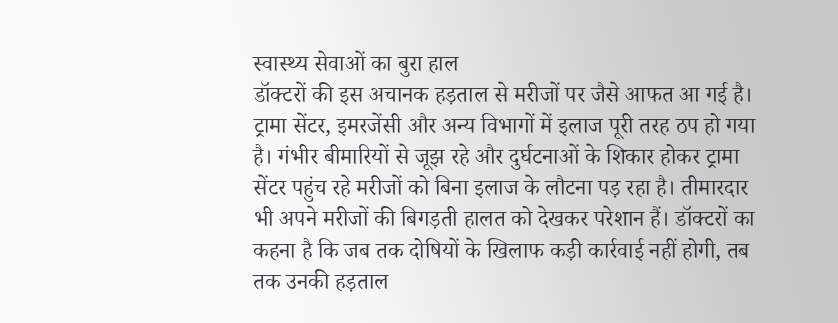स्वास्थ्य सेवाओं का बुरा हाल
डॉक्टरों की इस अचानक हड़ताल से मरीजों पर जैसे आफत आ गई है। ट्रामा सेंटर, इमरजेंसी और अन्य विभागों में इलाज पूरी तरह ठप हो गया है। गंभीर बीमारियों से जूझ रहे और दुर्घटनाओं के शिकार होकर ट्रामा सेंटर पहुंच रहे मरीजों को बिना इलाज के लौटना पड़ रहा है। तीमारदार भी अपने मरीजों की बिगड़ती हालत को देखकर परेशान हैं। डॉक्टरों का कहना है कि जब तक दोषियों के खिलाफ कड़ी कार्रवाई नहीं होगी, तब तक उनकी हड़ताल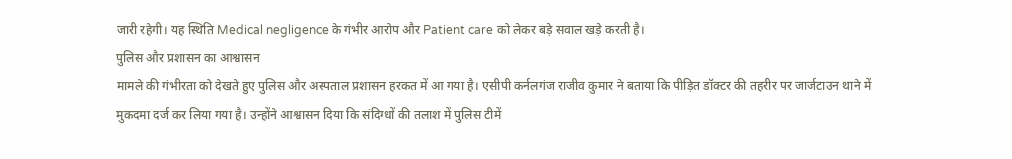जारी रहेगी। यह स्थिति Medical negligence के गंभीर आरोप और Patient care को लेकर बड़े सवाल खड़े करती है।
पुलिस और प्रशासन का आश्वासन
मामले की गंभीरता को देखते हुए पुलिस और अस्पताल प्रशासन हरकत में आ गया है। एसीपी कर्नलगंज राजीव कुमार ने बताया कि पीड़ित डॉक्टर की तहरीर पर जार्जटाउन थाने में मुकदमा दर्ज कर लिया गया है। उन्होंने आश्वासन दिया कि संदिग्धों की तलाश में पुलिस टीमें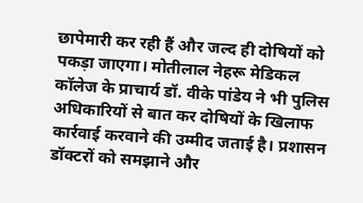छापेमारी कर रही हैं और जल्द ही दोषियों को पकड़ा जाएगा। मोतीलाल नेहरू मेडिकल कॉलेज के प्राचार्य डॉ. वीके पांडेय ने भी पुलिस अधिकारियों से बात कर दोषियों के खिलाफ कार्रवाई करवाने की उम्मीद जताई है। प्रशासन डॉक्टरों को समझाने और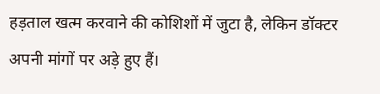हड़ताल खत्म करवाने की कोशिशों में जुटा है, लेकिन डॉक्टर अपनी मांगों पर अड़े हुए हैं।